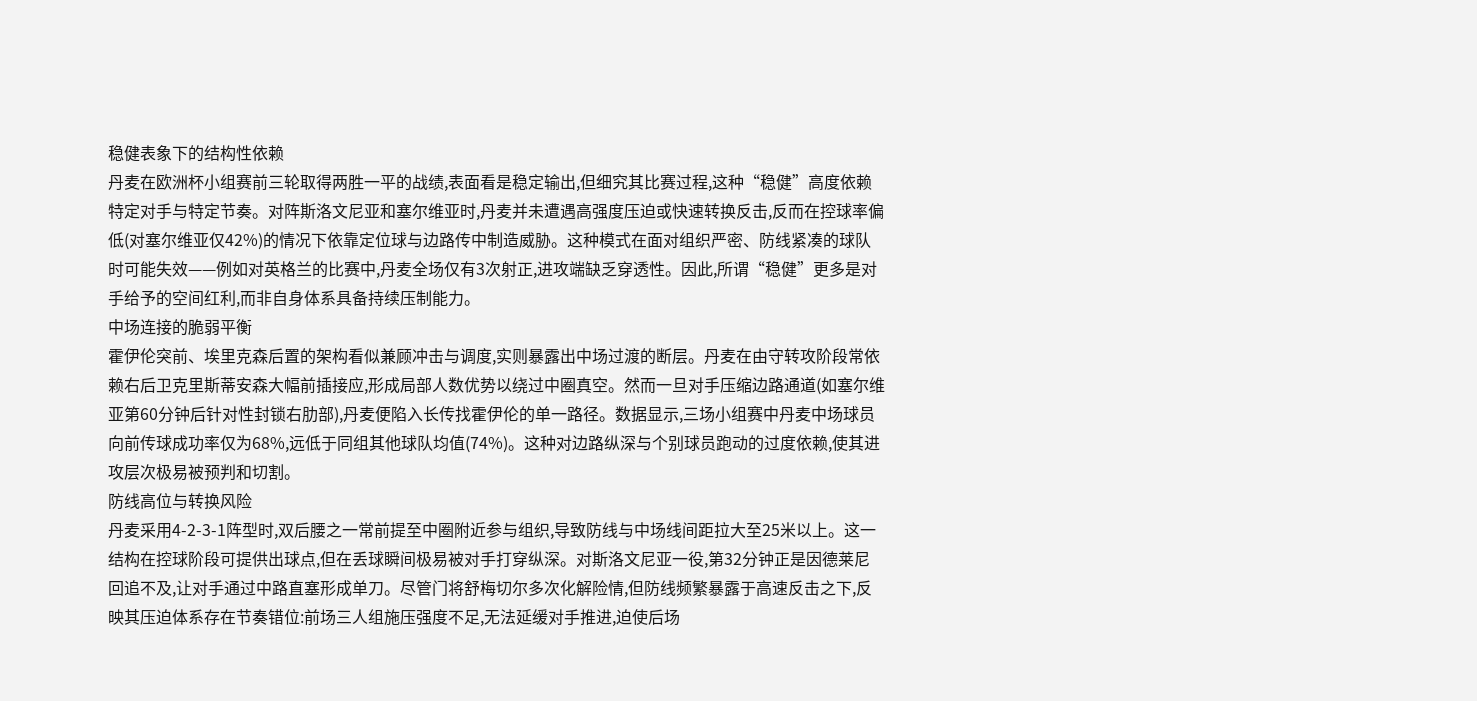稳健表象下的结构性依赖
丹麦在欧洲杯小组赛前三轮取得两胜一平的战绩,表面看是稳定输出,但细究其比赛过程,这种“稳健”高度依赖特定对手与特定节奏。对阵斯洛文尼亚和塞尔维亚时,丹麦并未遭遇高强度压迫或快速转换反击,反而在控球率偏低(对塞尔维亚仅42%)的情况下依靠定位球与边路传中制造威胁。这种模式在面对组织严密、防线紧凑的球队时可能失效——例如对英格兰的比赛中,丹麦全场仅有3次射正,进攻端缺乏穿透性。因此,所谓“稳健”更多是对手给予的空间红利,而非自身体系具备持续压制能力。
中场连接的脆弱平衡
霍伊伦突前、埃里克森后置的架构看似兼顾冲击与调度,实则暴露出中场过渡的断层。丹麦在由守转攻阶段常依赖右后卫克里斯蒂安森大幅前插接应,形成局部人数优势以绕过中圈真空。然而一旦对手压缩边路通道(如塞尔维亚第60分钟后针对性封锁右肋部),丹麦便陷入长传找霍伊伦的单一路径。数据显示,三场小组赛中丹麦中场球员向前传球成功率仅为68%,远低于同组其他球队均值(74%)。这种对边路纵深与个别球员跑动的过度依赖,使其进攻层次极易被预判和切割。
防线高位与转换风险
丹麦采用4-2-3-1阵型时,双后腰之一常前提至中圈附近参与组织,导致防线与中场线间距拉大至25米以上。这一结构在控球阶段可提供出球点,但在丢球瞬间极易被对手打穿纵深。对斯洛文尼亚一役,第32分钟正是因德莱尼回追不及,让对手通过中路直塞形成单刀。尽管门将舒梅切尔多次化解险情,但防线频繁暴露于高速反击之下,反映其压迫体系存在节奏错位:前场三人组施压强度不足,无法延缓对手推进,迫使后场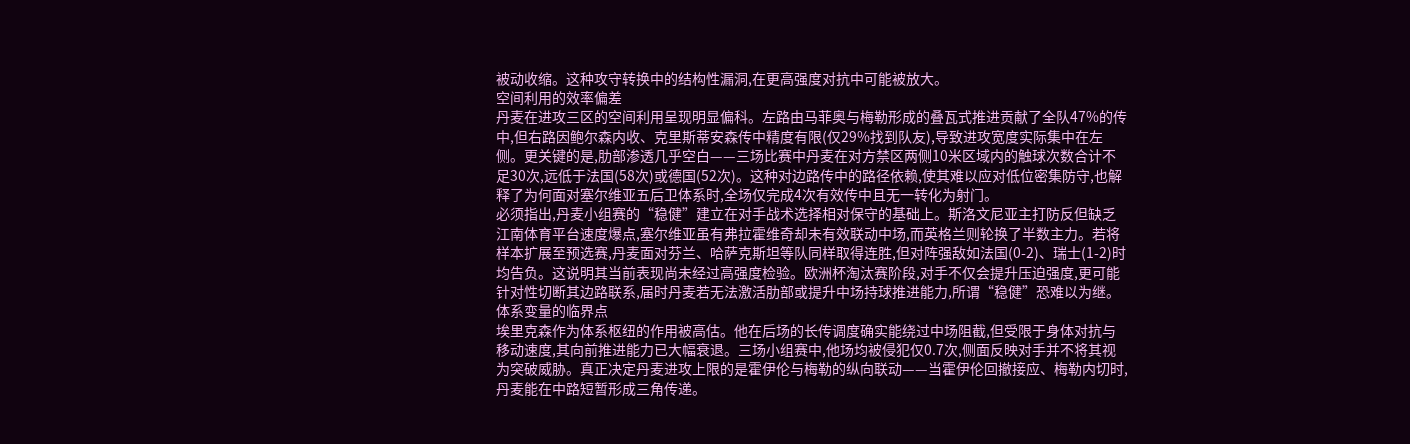被动收缩。这种攻守转换中的结构性漏洞,在更高强度对抗中可能被放大。
空间利用的效率偏差
丹麦在进攻三区的空间利用呈现明显偏科。左路由马菲奥与梅勒形成的叠瓦式推进贡献了全队47%的传中,但右路因鲍尔森内收、克里斯蒂安森传中精度有限(仅29%找到队友),导致进攻宽度实际集中在左侧。更关键的是,肋部渗透几乎空白——三场比赛中丹麦在对方禁区两侧10米区域内的触球次数合计不足30次,远低于法国(58次)或德国(52次)。这种对边路传中的路径依赖,使其难以应对低位密集防守,也解释了为何面对塞尔维亚五后卫体系时,全场仅完成4次有效传中且无一转化为射门。
必须指出,丹麦小组赛的“稳健”建立在对手战术选择相对保守的基础上。斯洛文尼亚主打防反但缺乏江南体育平台速度爆点,塞尔维亚虽有弗拉霍维奇却未有效联动中场,而英格兰则轮换了半数主力。若将样本扩展至预选赛,丹麦面对芬兰、哈萨克斯坦等队同样取得连胜,但对阵强敌如法国(0-2)、瑞士(1-2)时均告负。这说明其当前表现尚未经过高强度检验。欧洲杯淘汰赛阶段,对手不仅会提升压迫强度,更可能针对性切断其边路联系,届时丹麦若无法激活肋部或提升中场持球推进能力,所谓“稳健”恐难以为继。
体系变量的临界点
埃里克森作为体系枢纽的作用被高估。他在后场的长传调度确实能绕过中场阻截,但受限于身体对抗与移动速度,其向前推进能力已大幅衰退。三场小组赛中,他场均被侵犯仅0.7次,侧面反映对手并不将其视为突破威胁。真正决定丹麦进攻上限的是霍伊伦与梅勒的纵向联动——当霍伊伦回撤接应、梅勒内切时,丹麦能在中路短暂形成三角传递。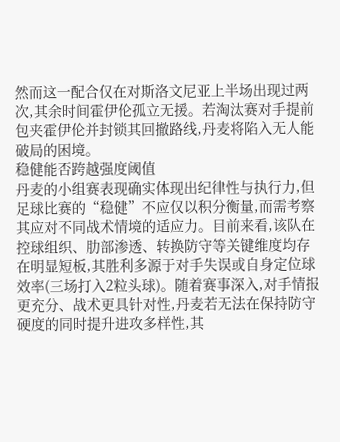然而这一配合仅在对斯洛文尼亚上半场出现过两次,其余时间霍伊伦孤立无援。若淘汰赛对手提前包夹霍伊伦并封锁其回撤路线,丹麦将陷入无人能破局的困境。
稳健能否跨越强度阈值
丹麦的小组赛表现确实体现出纪律性与执行力,但足球比赛的“稳健”不应仅以积分衡量,而需考察其应对不同战术情境的适应力。目前来看,该队在控球组织、肋部渗透、转换防守等关键维度均存在明显短板,其胜利多源于对手失误或自身定位球效率(三场打入2粒头球)。随着赛事深入,对手情报更充分、战术更具针对性,丹麦若无法在保持防守硬度的同时提升进攻多样性,其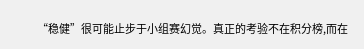“稳健”很可能止步于小组赛幻觉。真正的考验不在积分榜,而在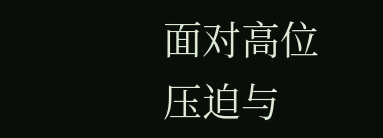面对高位压迫与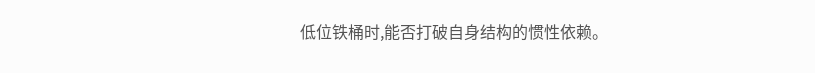低位铁桶时,能否打破自身结构的惯性依赖。